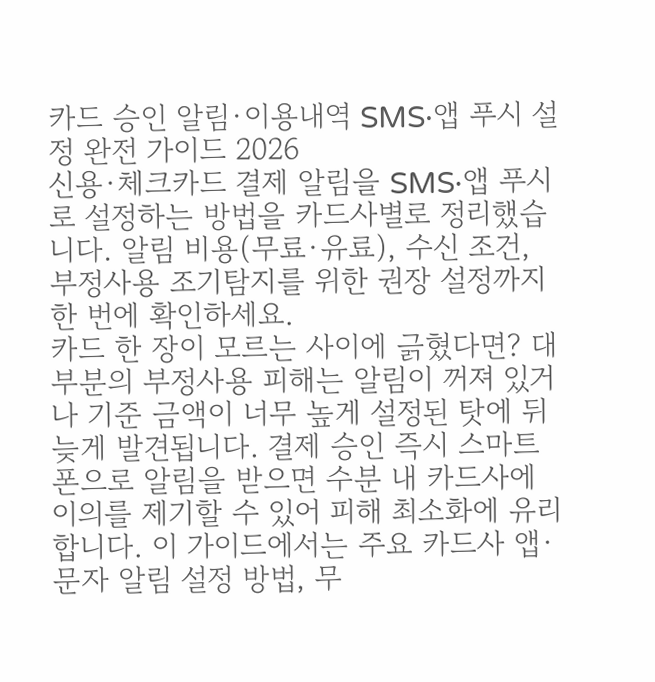카드 승인 알림·이용내역 SMS·앱 푸시 설정 완전 가이드 2026
신용·체크카드 결제 알림을 SMS·앱 푸시로 설정하는 방법을 카드사별로 정리했습니다. 알림 비용(무료·유료), 수신 조건, 부정사용 조기탐지를 위한 권장 설정까지 한 번에 확인하세요.
카드 한 장이 모르는 사이에 긁혔다면? 대부분의 부정사용 피해는 알림이 꺼져 있거나 기준 금액이 너무 높게 설정된 탓에 뒤늦게 발견됩니다. 결제 승인 즉시 스마트폰으로 알림을 받으면 수분 내 카드사에 이의를 제기할 수 있어 피해 최소화에 유리합니다. 이 가이드에서는 주요 카드사 앱·문자 알림 설정 방법, 무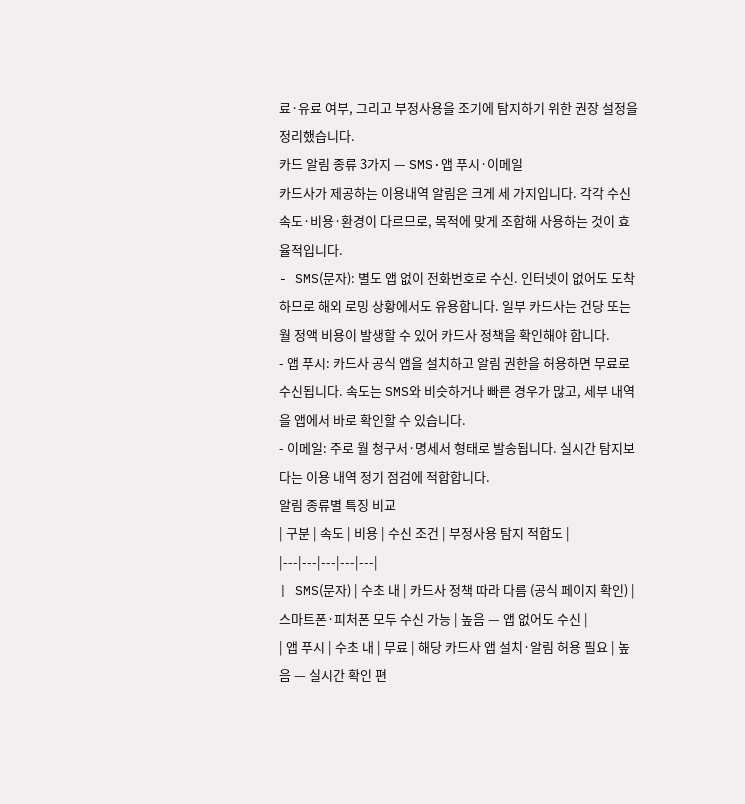료·유료 여부, 그리고 부정사용을 조기에 탐지하기 위한 권장 설정을 정리했습니다.
카드 알림 종류 3가지 — SMS·앱 푸시·이메일
카드사가 제공하는 이용내역 알림은 크게 세 가지입니다. 각각 수신 속도·비용·환경이 다르므로, 목적에 맞게 조합해 사용하는 것이 효율적입니다.
- SMS(문자): 별도 앱 없이 전화번호로 수신. 인터넷이 없어도 도착하므로 해외 로밍 상황에서도 유용합니다. 일부 카드사는 건당 또는 월 정액 비용이 발생할 수 있어 카드사 정책을 확인해야 합니다.
- 앱 푸시: 카드사 공식 앱을 설치하고 알림 권한을 허용하면 무료로 수신됩니다. 속도는 SMS와 비슷하거나 빠른 경우가 많고, 세부 내역을 앱에서 바로 확인할 수 있습니다.
- 이메일: 주로 월 청구서·명세서 형태로 발송됩니다. 실시간 탐지보다는 이용 내역 정기 점검에 적합합니다.
알림 종류별 특징 비교
| 구분 | 속도 | 비용 | 수신 조건 | 부정사용 탐지 적합도 |
|---|---|---|---|---|
| SMS(문자) | 수초 내 | 카드사 정책 따라 다름 (공식 페이지 확인) | 스마트폰·피처폰 모두 수신 가능 | 높음 — 앱 없어도 수신 |
| 앱 푸시 | 수초 내 | 무료 | 해당 카드사 앱 설치·알림 허용 필요 | 높음 — 실시간 확인 편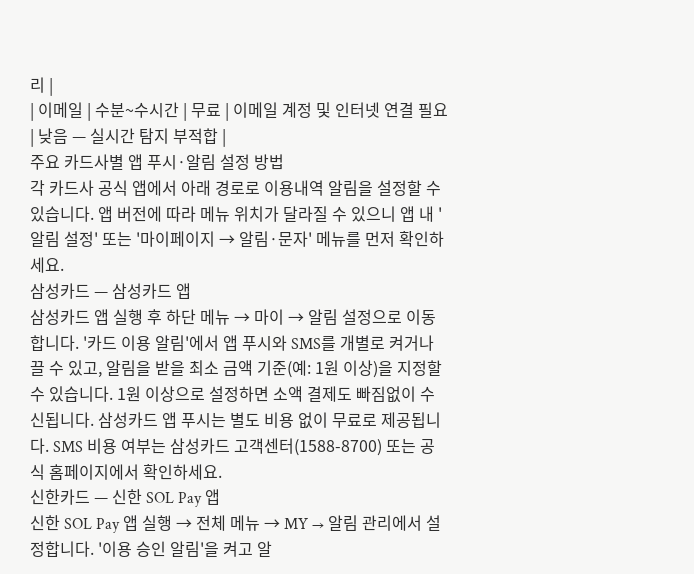리 |
| 이메일 | 수분~수시간 | 무료 | 이메일 계정 및 인터넷 연결 필요 | 낮음 — 실시간 탐지 부적합 |
주요 카드사별 앱 푸시·알림 설정 방법
각 카드사 공식 앱에서 아래 경로로 이용내역 알림을 설정할 수 있습니다. 앱 버전에 따라 메뉴 위치가 달라질 수 있으니 앱 내 '알림 설정' 또는 '마이페이지 → 알림·문자' 메뉴를 먼저 확인하세요.
삼성카드 — 삼성카드 앱
삼성카드 앱 실행 후 하단 메뉴 → 마이 → 알림 설정으로 이동합니다. '카드 이용 알림'에서 앱 푸시와 SMS를 개별로 켜거나 끌 수 있고, 알림을 받을 최소 금액 기준(예: 1원 이상)을 지정할 수 있습니다. 1원 이상으로 설정하면 소액 결제도 빠짐없이 수신됩니다. 삼성카드 앱 푸시는 별도 비용 없이 무료로 제공됩니다. SMS 비용 여부는 삼성카드 고객센터(1588-8700) 또는 공식 홈페이지에서 확인하세요.
신한카드 — 신한 SOL Pay 앱
신한 SOL Pay 앱 실행 → 전체 메뉴 → MY → 알림 관리에서 설정합니다. '이용 승인 알림'을 켜고 알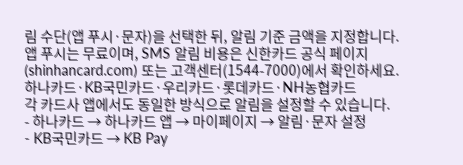림 수단(앱 푸시·문자)을 선택한 뒤, 알림 기준 금액을 지정합니다. 앱 푸시는 무료이며, SMS 알림 비용은 신한카드 공식 페이지(shinhancard.com) 또는 고객센터(1544-7000)에서 확인하세요.
하나카드·KB국민카드·우리카드·롯데카드·NH농협카드
각 카드사 앱에서도 동일한 방식으로 알림을 설정할 수 있습니다.
- 하나카드 → 하나카드 앱 → 마이페이지 → 알림·문자 설정
- KB국민카드 → KB Pay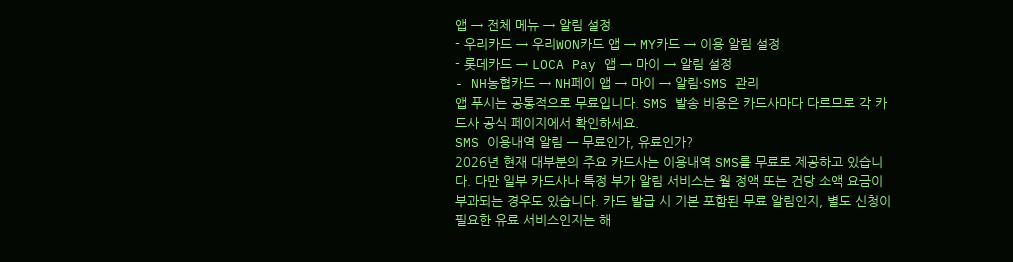앱 → 전체 메뉴 → 알림 설정
- 우리카드 → 우리WON카드 앱 → MY카드 → 이용 알림 설정
- 롯데카드 → LOCA Pay 앱 → 마이 → 알림 설정
- NH농협카드 → NH페이 앱 → 마이 → 알림·SMS 관리
앱 푸시는 공통적으로 무료입니다. SMS 발송 비용은 카드사마다 다르므로 각 카드사 공식 페이지에서 확인하세요.
SMS 이용내역 알림 — 무료인가, 유료인가?
2026년 현재 대부분의 주요 카드사는 이용내역 SMS를 무료로 제공하고 있습니다. 다만 일부 카드사나 특정 부가 알림 서비스는 월 정액 또는 건당 소액 요금이 부과되는 경우도 있습니다. 카드 발급 시 기본 포함된 무료 알림인지, 별도 신청이 필요한 유료 서비스인지는 해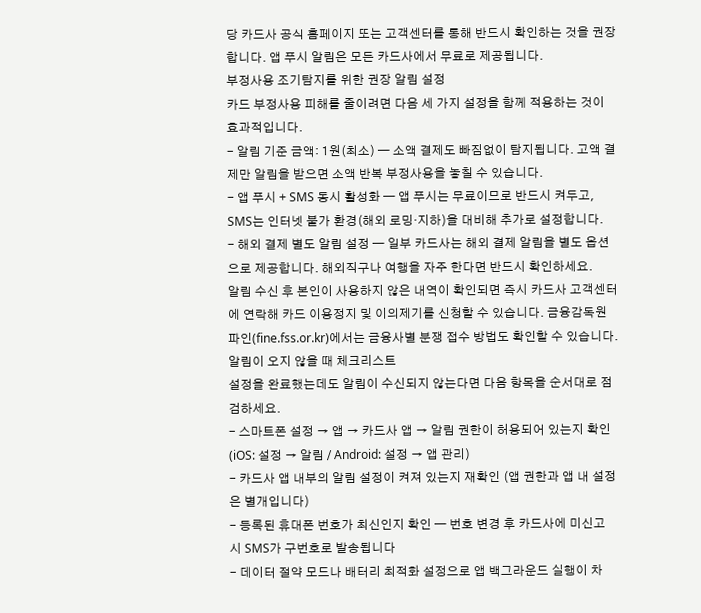당 카드사 공식 홈페이지 또는 고객센터를 통해 반드시 확인하는 것을 권장합니다. 앱 푸시 알림은 모든 카드사에서 무료로 제공됩니다.
부정사용 조기탐지를 위한 권장 알림 설정
카드 부정사용 피해를 줄이려면 다음 세 가지 설정을 함께 적용하는 것이 효과적입니다.
- 알림 기준 금액: 1원(최소) — 소액 결제도 빠짐없이 탐지됩니다. 고액 결제만 알림을 받으면 소액 반복 부정사용을 놓칠 수 있습니다.
- 앱 푸시 + SMS 동시 활성화 — 앱 푸시는 무료이므로 반드시 켜두고, SMS는 인터넷 불가 환경(해외 로밍·지하)을 대비해 추가로 설정합니다.
- 해외 결제 별도 알림 설정 — 일부 카드사는 해외 결제 알림을 별도 옵션으로 제공합니다. 해외직구나 여행을 자주 한다면 반드시 확인하세요.
알림 수신 후 본인이 사용하지 않은 내역이 확인되면 즉시 카드사 고객센터에 연락해 카드 이용정지 및 이의제기를 신청할 수 있습니다. 금융감독원 파인(fine.fss.or.kr)에서는 금융사별 분쟁 접수 방법도 확인할 수 있습니다.
알림이 오지 않을 때 체크리스트
설정을 완료했는데도 알림이 수신되지 않는다면 다음 항목을 순서대로 점검하세요.
- 스마트폰 설정 → 앱 → 카드사 앱 → 알림 권한이 허용되어 있는지 확인 (iOS: 설정 → 알림 / Android: 설정 → 앱 관리)
- 카드사 앱 내부의 알림 설정이 켜져 있는지 재확인 (앱 권한과 앱 내 설정은 별개입니다)
- 등록된 휴대폰 번호가 최신인지 확인 — 번호 변경 후 카드사에 미신고 시 SMS가 구번호로 발송됩니다
- 데이터 절약 모드나 배터리 최적화 설정으로 앱 백그라운드 실행이 차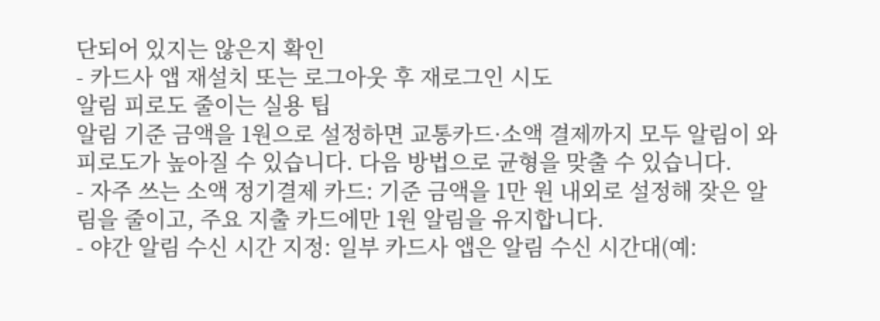단되어 있지는 않은지 확인
- 카드사 앱 재설치 또는 로그아웃 후 재로그인 시도
알림 피로도 줄이는 실용 팁
알림 기준 금액을 1원으로 설정하면 교통카드·소액 결제까지 모두 알림이 와 피로도가 높아질 수 있습니다. 다음 방법으로 균형을 맞출 수 있습니다.
- 자주 쓰는 소액 정기결제 카드: 기준 금액을 1만 원 내외로 설정해 잦은 알림을 줄이고, 주요 지출 카드에만 1원 알림을 유지합니다.
- 야간 알림 수신 시간 지정: 일부 카드사 앱은 알림 수신 시간대(예: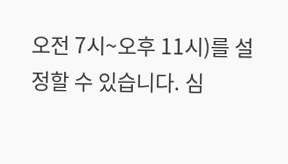오전 7시~오후 11시)를 설정할 수 있습니다. 심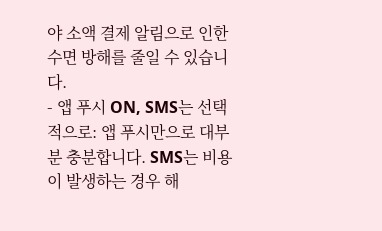야 소액 결제 알림으로 인한 수면 방해를 줄일 수 있습니다.
- 앱 푸시 ON, SMS는 선택적으로: 앱 푸시만으로 대부분 충분합니다. SMS는 비용이 발생하는 경우 해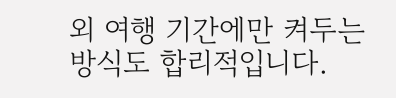외 여행 기간에만 켜두는 방식도 합리적입니다.